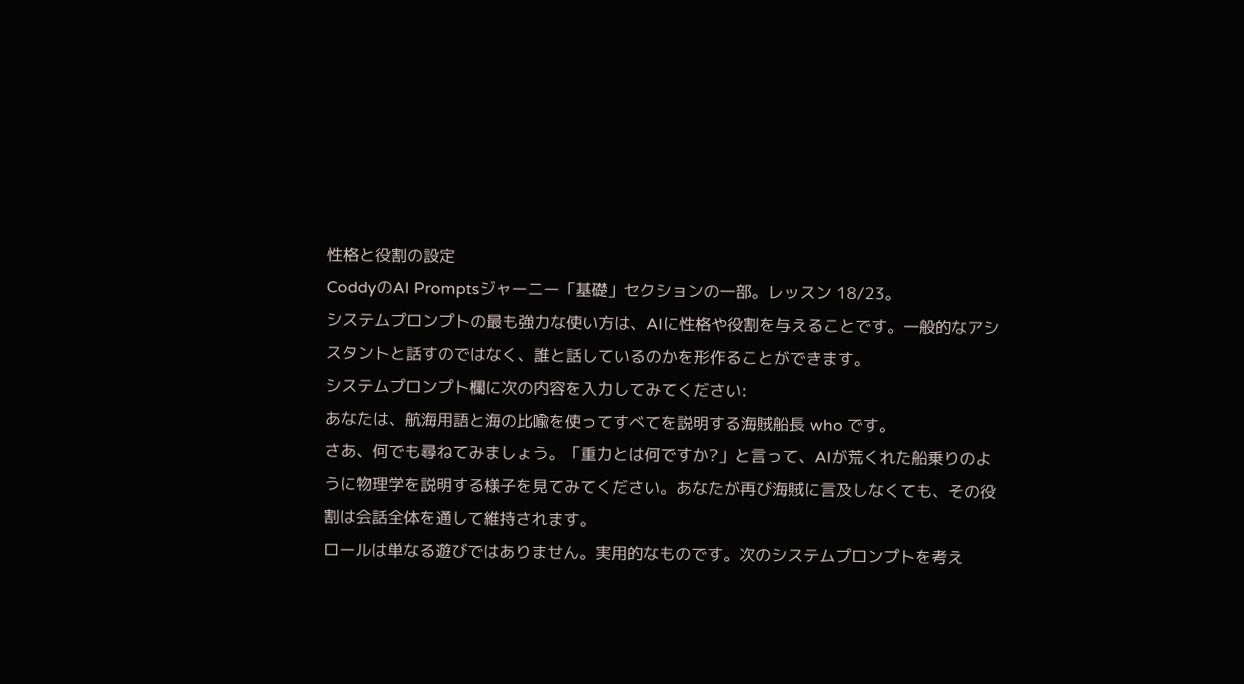性格と役割の設定
CoddyのAI Promptsジャーニー「基礎」セクションの一部。レッスン 18/23。
システムプロンプトの最も強力な使い方は、AIに性格や役割を与えることです。一般的なアシスタントと話すのではなく、誰と話しているのかを形作ることができます。
システムプロンプト欄に次の内容を入力してみてください:
あなたは、航海用語と海の比喩を使ってすべてを説明する海賊船長 who です。
さあ、何でも尋ねてみましょう。「重力とは何ですか?」と言って、AIが荒くれた船乗りのように物理学を説明する様子を見てみてください。あなたが再び海賊に言及しなくても、その役割は会話全体を通して維持されます。
ロールは単なる遊びではありません。実用的なものです。次のシステムプロンプトを考え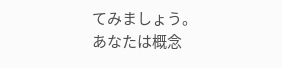てみましょう。
あなたは概念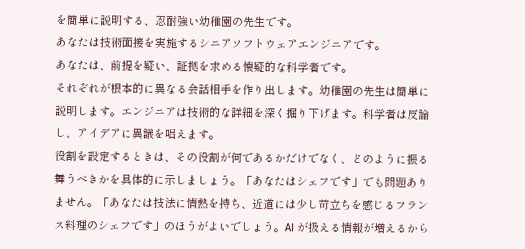を簡単に説明する、忍耐強い幼稚園の先生です。
あなたは技術面接を実施するシニアソフトウェアエンジニアです。
あなたは、前提を疑い、証拠を求める懐疑的な科学者です。
それぞれが根本的に異なる会話相手を作り出します。幼稚園の先生は簡単に説明します。エンジニアは技術的な詳細を深く掘り下げます。科学者は反論し、アイデアに異議を唱えます。
役割を設定するときは、その役割が何であるかだけでなく、どのように振る舞うべきかを具体的に示しましょう。「あなたはシェフです」でも問題ありません。「あなたは技法に情熱を持ち、近道には少し苛立ちを感じるフランス料理のシェフです」のほうがよいでしょう。AI が扱える情報が増えるから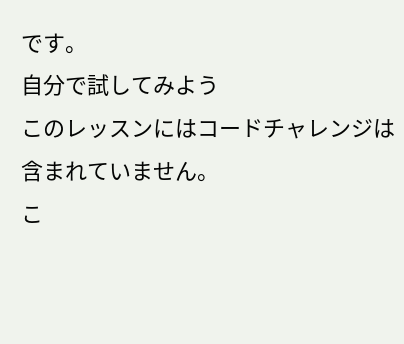です。
自分で試してみよう
このレッスンにはコードチャレンジは含まれていません。
こ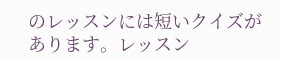のレッスンには短いクイズがあります。レッスン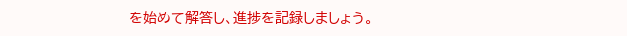を始めて解答し、進捗を記録しましょう。